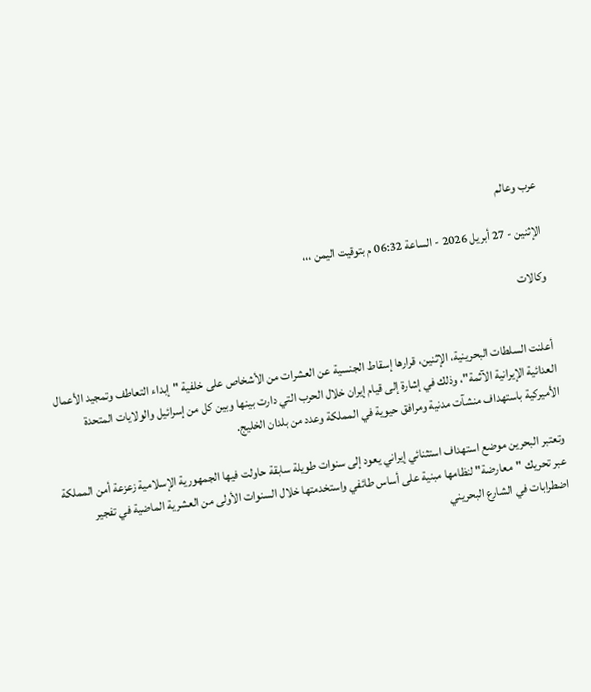عرب وعالم

الإثنين - 27 أبريل 2026 - الساعة 06:32 م بتوقيت اليمن ،،،

وكالات


أعلنت السلطات البحرينية، الإثنين، قرارها إسقاط الجنسية عن العشرات من الأشخاص على خلفية "إبداء التعاطف وتمجيد الأعمال العدائية الإيرانية الآثمة"، وذلك في إشارة إلى قيام إيران خلال الحرب التي دارت بينها وبين كل من إسرائيل والولايات المتحدة الأميركية باستهداف منشآت مدنية ومرافق حيوية في المملكة وعدد من بلدان الخليج.

وتعتبر البحرين موضع استهداف استثنائي إيراني يعود إلى سنوات طويلة سابقة حاولت فيها الجمهورية الإسلامية زعزعة أمن المملكة عبر تحريك "معارضة" لنظامها مبنية على أساس طائفي واستخدمتها خلال السنوات الأولى من العشرية الماضية في تفجير اضطرابات في الشارع البحريني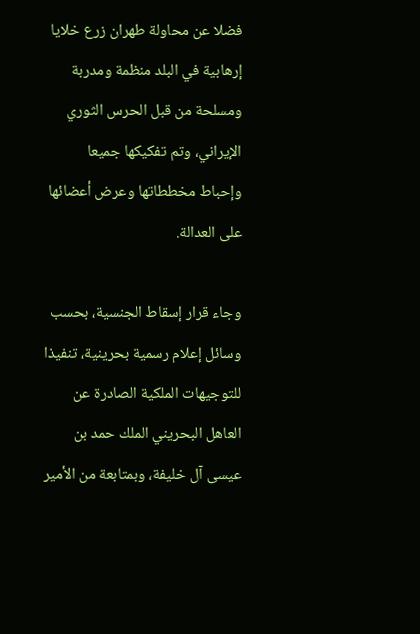فضلا عن محاولة طهران زرع خلايا إرهابية في البلد منظمة ومدربة ومسلحة من قبل الحرس الثوري الإيراني، وتم تفكيكها جميعا وإحباط مخططاتها وعرض أعضائها على العدالة.

وجاء قرار إسقاط الجنسية، بحسب وسائل إعلام رسمية بحرينية، تنفيذا للتوجيهات الملكية الصادرة عن العاهل البحريني الملك حمد بن عيسى آل خليفة، وبمتابعة من الأمير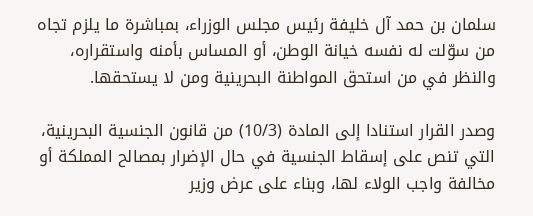سلمان بن حمد آل خليفة رئيس مجلس الوزراء، بمباشرة ما يلزم تجاه من سوّلت له نفسه خيانة الوطن، أو المساس بأمنه واستقراره، والنظر في من استحق المواطنة البحرينية ومن لا يستحقها.

وصدر القرار استنادا إلى المادة (10/3) من قانون الجنسية البحرينية، التي تنص على إسقاط الجنسية في حال الإضرار بمصالح المملكة أو مخالفة واجب الولاء لها، وبناء على عرض وزير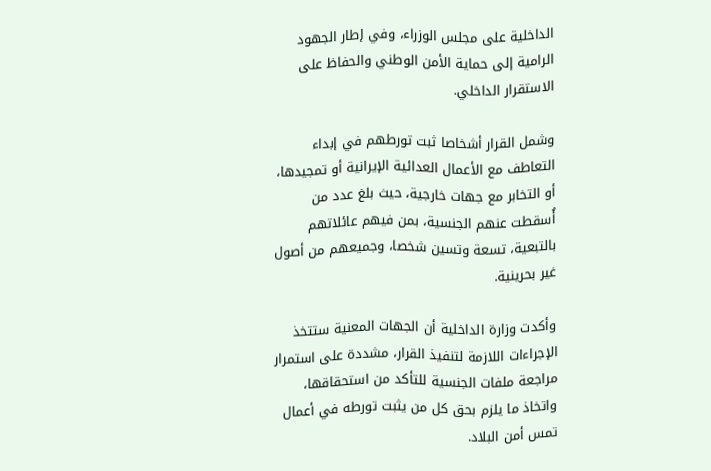الداخلية على مجلس الوزراء، وفي إطار الجهود الرامية إلى حماية الأمن الوطني والحفاظ على الاستقرار الداخلي.

وشمل القرار أشخاصا ثبت تورطهم في إبداء التعاطف مع الأعمال العدائية الإيرانية أو تمجيدها، أو التخابر مع جهات خارجية، حيث بلغ عدد من أُسقطت عنهم الجنسية، بمن فيهم عائلاتهم بالتبعية، تسعة وتسين شخصا، وجميعهم من أصول غير بحرينية.

وأكدت وزارة الداخلية أن الجهات المعنية ستتخذ الإجراءات اللازمة لتنفيذ القرار، مشددة على استمرار مراجعة ملفات الجنسية للتأكد من استحقاقها، واتخاذ ما يلزم بحق كل من يثبت تورطه في أعمال تمس أمن البلاد.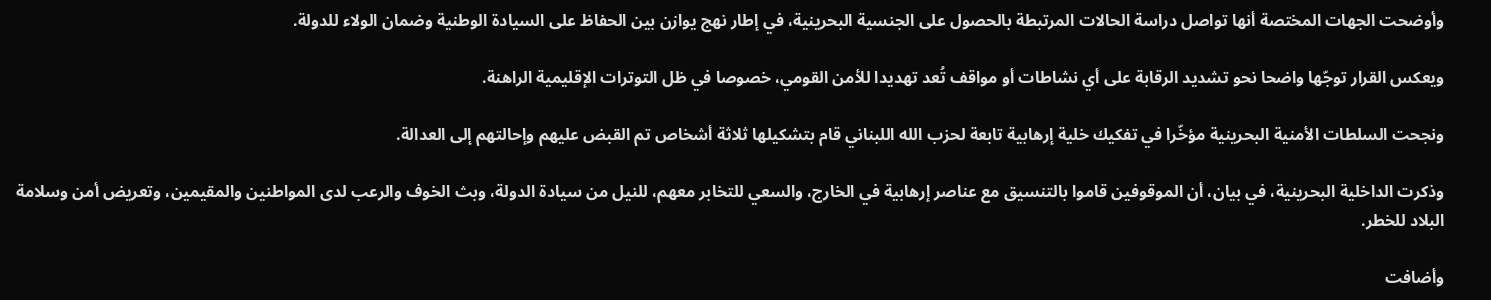وأوضحت الجهات المختصة أنها تواصل دراسة الحالات المرتبطة بالحصول على الجنسية البحرينية، في إطار نهج يوازن بين الحفاظ على السيادة الوطنية وضمان الولاء للدولة.

ويعكس القرار توجّها واضحا نحو تشديد الرقابة على أي نشاطات أو مواقف تُعد تهديدا للأمن القومي، خصوصا في ظل التوترات الإقليمية الراهنة.

ونجحت السلطات الأمنية البحرينية مؤخّرا في تفكيك خلية إرهابية تابعة لحزب الله اللبناني قام بتشكيلها ثلاثة أشخاص تم القبض عليهم وإحالتهم إلى العدالة.

وذكرت الداخلية البحرينية، في بيان، أن الموقوفين قاموا بالتنسيق مع عناصر إرهابية في الخارج، والسعي للتخابر معهم، للنيل من سيادة الدولة، وبث الخوف والرعب لدى المواطنين والمقيمين، وتعريض أمن وسلامة البلاد للخطر.

وأضافت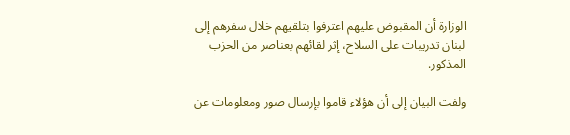الوزارة أن المقبوض عليهم اعترفوا بتلقيهم خلال سفرهم إلى لبنان تدريبات على السلاح، إثر لقائهم بعناصر من الحزب المذكور.

ولفت البيان إلى أن هؤلاء قاموا بإرسال صور ومعلومات عن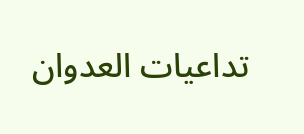تداعيات العدوان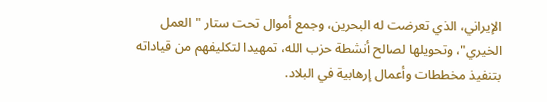الإيراني، الذي تعرضت له البحرين، وجمع أموال تحت ستار "العمل الخيري"، وتحويلها لصالح أنشطة حزب الله، تمهيدا لتكليفهم من قياداته بتنفيذ مخططات وأعمال إرهابية في البلاد.